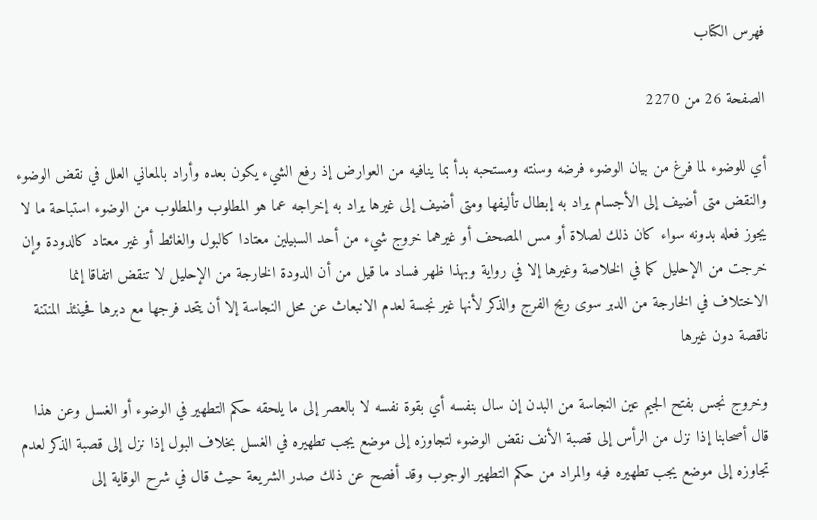فهرس الكتاب

الصفحة 26 من 2270

أي للوضوء لما فرغ من بيان الوضوء فرضه وسنته ومستحبه بدأ بما ينافيه من العوارض إذ رفع الشيء يكون بعده وأراد بالمعاني العلل في نقض الوضوء والنقض متى أضيف إلى الأجسام يراد به إبطال تأليفها ومتى أضيف إلى غيرها يراد به إخراجه عما هو المطلوب والمطلوب من الوضوء استباحة ما لا يجوز فعله بدونه سواء كان ذلك لصلاة أو مس المصحف أو غيرهما خروج شيء من أحد السبيلين معتادا كالبول والغائط أو غير معتاد كالدودة وإن خرجت من الإحليل كما في الخلاصة وغيرها إلا في رواية وبهذا ظهر فساد ما قيل من أن الدودة الخارجة من الإحليل لا تنقض اتفاقا إنما الاختلاف في الخارجة من الدبر سوى ريح الفرج والذكر لأنها غير نجسة لعدم الانبعاث عن محل النجاسة إلا أن يتحد فرجها مع دبرها فحينئذ المنتنة ناقصة دون غيرها

وخروج نجس بفتح الجيم عين النجاسة من البدن إن سال بنفسه أي بقوة نفسه لا بالعصر إلى ما يلحقه حكم التطهير في الوضوء أو الغسل وعن هذا قال أصحابنا إذا نزل من الرأس إلى قصبة الأنف نقض الوضوء لتجاوزه إلى موضع يجب تطهيره في الغسل بخلاف البول إذا نزل إلى قصبة الذكر لعدم تجاوزه إلى موضع يجب تطهيره فيه والمراد من حكم التطهير الوجوب وقد أفصح عن ذلك صدر الشريعة حيث قال في شرح الوقاية إلى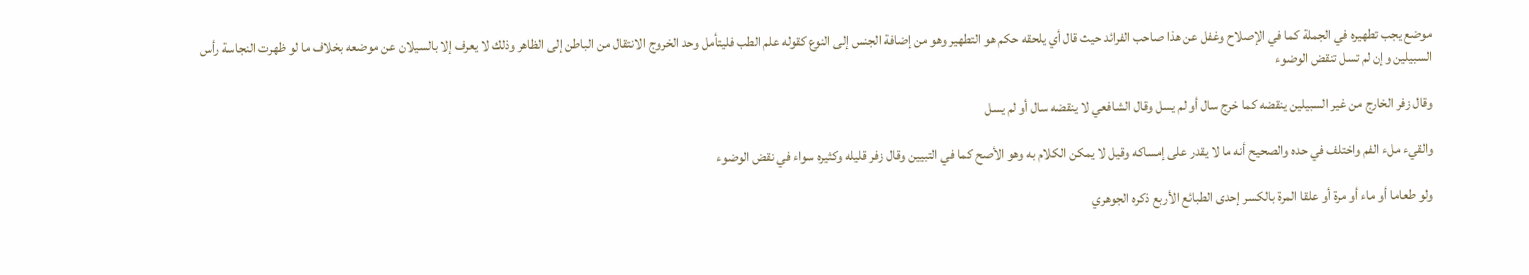موضع يجب تطهيره في الجملة كما في الإصلاح وغفل عن هذا صاحب الفرائد حيث قال أي يلحقه حكم هو التطهير وهو من إضافة الجنس إلى النوع كقوله علم الطب فليتأمل وحد الخروج الانتقال من الباطن إلى الظاهر وذلك لا يعرف إلا بالسيلان عن موضعه بخلاف ما لو ظهرت النجاسة رأس السبيلين وإن لم تسل تنقض الوضوء

وقال زفر الخارج من غير السبيلين ينقضه كما خرج سال أو لم يسل وقال الشافعي لا ينقضه سال أو لم يسل

والقيء ملء الفم واختلف في حده والصحيح أنه ما لا يقدر على إمساكه وقيل لا يمكن الكلام به وهو الأصح كما في التبيين وقال زفر قليله وكثيره سواء في نقض الوضوء

ولو طعاما أو ماء أو مرة أو علقا المرة بالكسر إحدى الطبائع الأربع ذكره الجوهري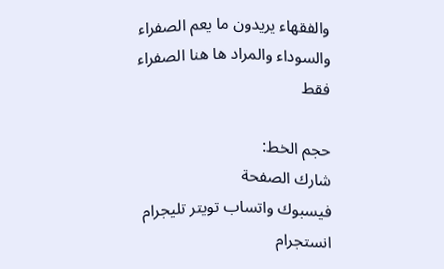والفقهاء يريدون ما يعم الصفراء والسوداء والمراد ها هنا الصفراء فقط

حجم الخط:
شارك الصفحة
فيسبوك واتساب تويتر تليجرام انستجرام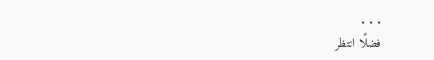. . .
فضلًا انتظر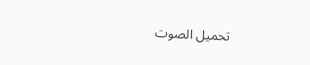تحميل الصوت